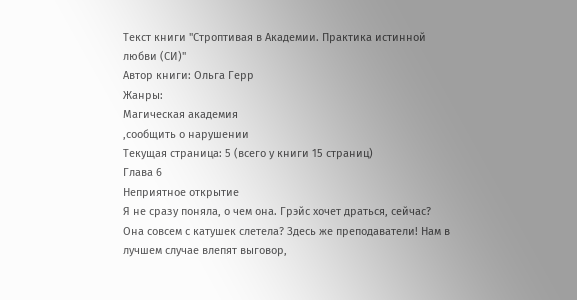Текст книги "Строптивая в Академии. Практика истинной любви (СИ)"
Автор книги: Ольга Герр
Жанры:
Магическая академия
,сообщить о нарушении
Текущая страница: 5 (всего у книги 15 страниц)
Глава 6
Неприятное открытие
Я не сразу поняла, о чем она. Грэйс хочет драться, сейчас? Она совсем с катушек слетела? Здесь же преподаватели! Нам в лучшем случае влепят выговор,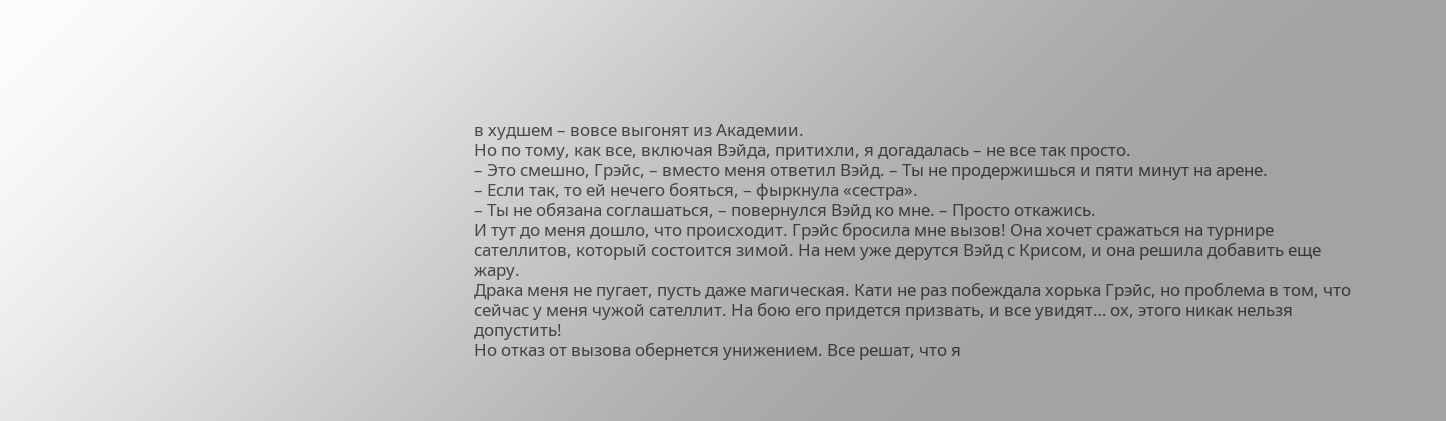в худшем – вовсе выгонят из Академии.
Но по тому, как все, включая Вэйда, притихли, я догадалась – не все так просто.
– Это смешно, Грэйс, – вместо меня ответил Вэйд. – Ты не продержишься и пяти минут на арене.
– Если так, то ей нечего бояться, – фыркнула «сестра».
– Ты не обязана соглашаться, – повернулся Вэйд ко мне. – Просто откажись.
И тут до меня дошло, что происходит. Грэйс бросила мне вызов! Она хочет сражаться на турнире сателлитов, который состоится зимой. На нем уже дерутся Вэйд с Крисом, и она решила добавить еще жару.
Драка меня не пугает, пусть даже магическая. Кати не раз побеждала хорька Грэйс, но проблема в том, что сейчас у меня чужой сателлит. На бою его придется призвать, и все увидят… ох, этого никак нельзя допустить!
Но отказ от вызова обернется унижением. Все решат, что я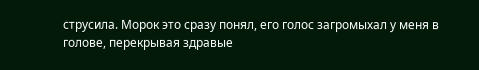струсила. Морок это сразу понял, его голос загромыхал у меня в голове, перекрывая здравые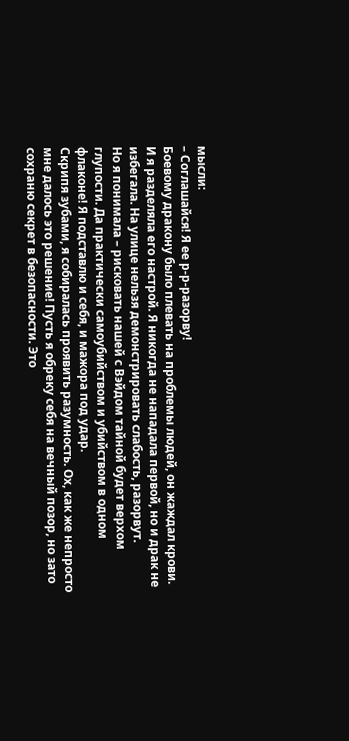мысли:
– Соглашайся! Я ее р-р-разорву!
Боевому дракону было плевать на проблемы людей, он жаждал крови. И я разделяла его настрой. Я никогда не нападала первой, но и драк не избегала. На улице нельзя демонстрировать слабость, разорвут.
Но я понимала – рисковать нашей с Вэйдом тайной будет верхом глупости. Да практически самоубийством и убийством в одном флаконе! Я подставлю и себя, и мажора под удар.
Скрипя зубами, я собиралась проявить разумность. Ох, как же непросто мне далось это решение! Пусть я обреку себя на вечный позор, но зато сохраню секрет в безопасности. Это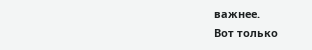важнее.
Вот только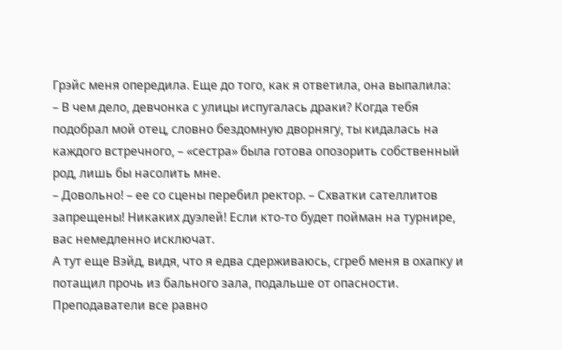Грэйс меня опередила. Еще до того, как я ответила, она выпалила:
– В чем дело, девчонка с улицы испугалась драки? Когда тебя подобрал мой отец, словно бездомную дворнягу, ты кидалась на каждого встречного, – «сестра» была готова опозорить собственный род, лишь бы насолить мне.
– Довольно! – ее со сцены перебил ректор. – Схватки сателлитов запрещены! Никаких дуэлей! Если кто-то будет пойман на турнире, вас немедленно исключат.
А тут еще Вэйд, видя, что я едва сдерживаюсь, сгреб меня в охапку и потащил прочь из бального зала, подальше от опасности. Преподаватели все равно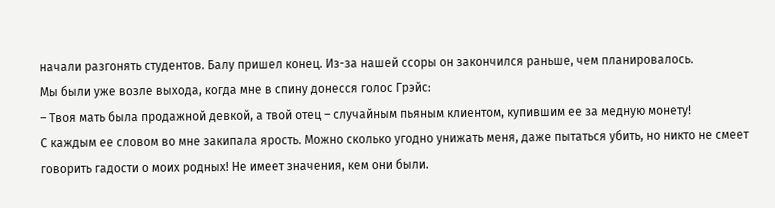начали разгонять студентов. Балу пришел конец. Из-за нашей ссоры он закончился раньше, чем планировалось.
Мы были уже возле выхода, когда мне в спину донесся голос Грэйс:
– Твоя мать была продажной девкой, а твой отец – случайным пьяным клиентом, купившим ее за медную монету!
С каждым ее словом во мне закипала ярость. Можно сколько угодно унижать меня, даже пытаться убить, но никто не смеет говорить гадости о моих родных! Не имеет значения, кем они были.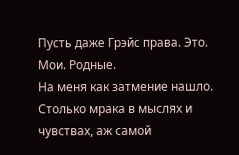Пусть даже Грэйс права. Это. Мои. Родные.
На меня как затмение нашло. Столько мрака в мыслях и чувствах, аж самой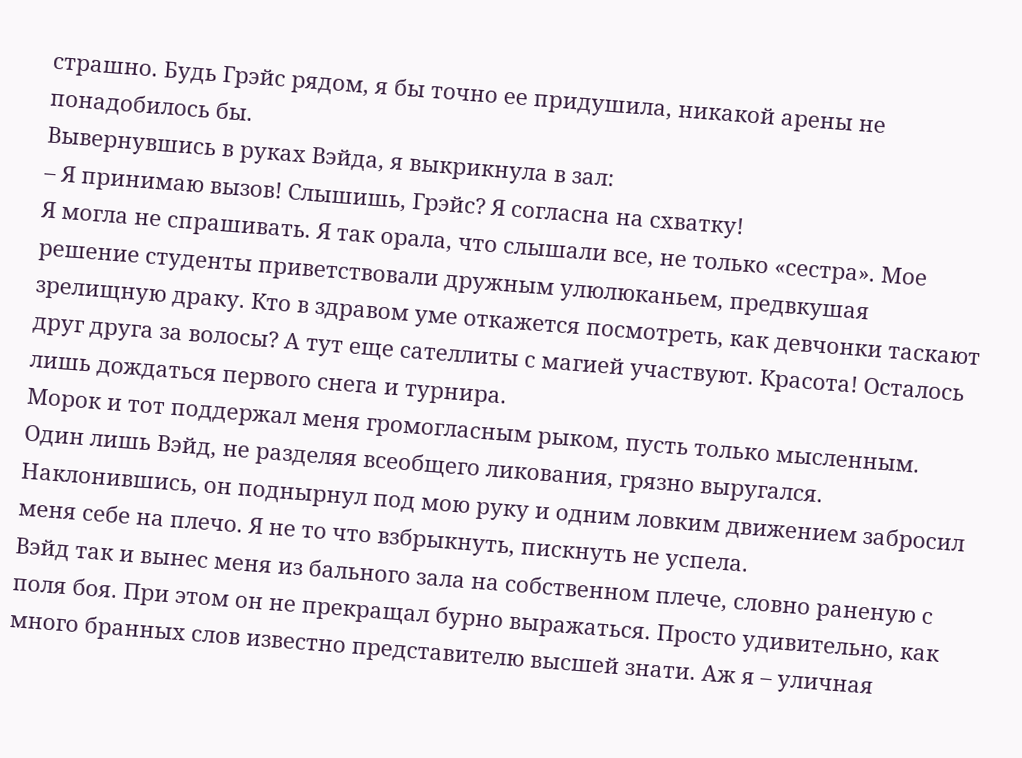страшно. Будь Грэйс рядом, я бы точно ее придушила, никакой арены не понадобилось бы.
Вывернувшись в руках Вэйда, я выкрикнула в зал:
– Я принимаю вызов! Слышишь, Грэйс? Я согласна на схватку!
Я могла не спрашивать. Я так орала, что слышали все, не только «сестра». Мое решение студенты приветствовали дружным улюлюканьем, предвкушая зрелищную драку. Кто в здравом уме откажется посмотреть, как девчонки таскают друг друга за волосы? А тут еще сателлиты с магией участвуют. Красота! Осталось лишь дождаться первого снега и турнира.
Морок и тот поддержал меня громогласным рыком, пусть только мысленным. Один лишь Вэйд, не разделяя всеобщего ликования, грязно выругался. Наклонившись, он поднырнул под мою руку и одним ловким движением забросил меня себе на плечо. Я не то что взбрыкнуть, пискнуть не успела.
Вэйд так и вынес меня из бального зала на собственном плече, словно раненую с поля боя. При этом он не прекращал бурно выражаться. Просто удивительно, как много бранных слов известно представителю высшей знати. Аж я – уличная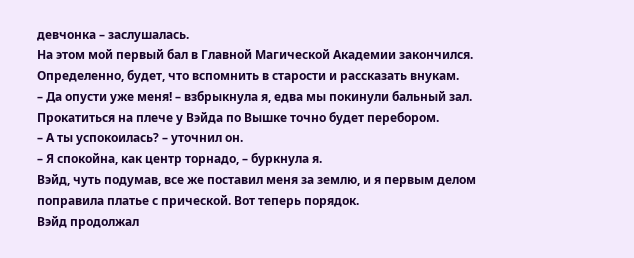девчонка – заслушалась.
На этом мой первый бал в Главной Магической Академии закончился. Определенно, будет, что вспомнить в старости и рассказать внукам.
– Да опусти уже меня! – взбрыкнула я, едва мы покинули бальный зал. Прокатиться на плече у Вэйда по Вышке точно будет перебором.
– А ты успокоилась? – уточнил он.
– Я спокойна, как центр торнадо, – буркнула я.
Вэйд, чуть подумав, все же поставил меня за землю, и я первым делом поправила платье с прической. Вот теперь порядок.
Вэйд продолжал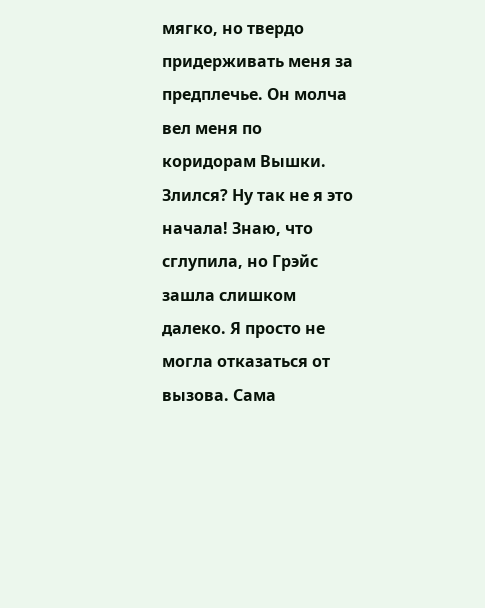мягко, но твердо придерживать меня за предплечье. Он молча вел меня по коридорам Вышки. Злился? Ну так не я это начала! Знаю, что сглупила, но Грэйс зашла слишком далеко. Я просто не могла отказаться от вызова. Сама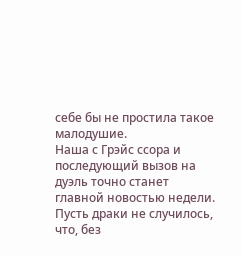себе бы не простила такое малодушие.
Наша с Грэйс ссора и последующий вызов на дуэль точно станет главной новостью недели. Пусть драки не случилось, что, без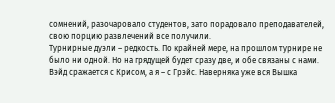сомнений, разочаровало студентов, зато порадовало преподавателей, свою порцию развлечений все получили.
Турнирные дуэли – редкость. По крайней мере, на прошлом турнире не было ни одной. Но на грядущей будет сразу две, и обе связаны с нами. Вэйд сражается с Крисом, а я – с Грэйс. Наверняка уже вся Вышка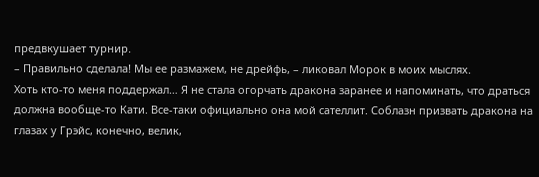предвкушает турнир.
– Правильно сделала! Мы ее размажем, не дрейфь, – ликовал Морок в моих мыслях.
Хоть кто-то меня поддержал… Я не стала огорчать дракона заранее и напоминать, что драться должна вообще-то Кати. Все-таки официально она мой сателлит. Соблазн призвать дракона на глазах у Грэйс, конечно, велик,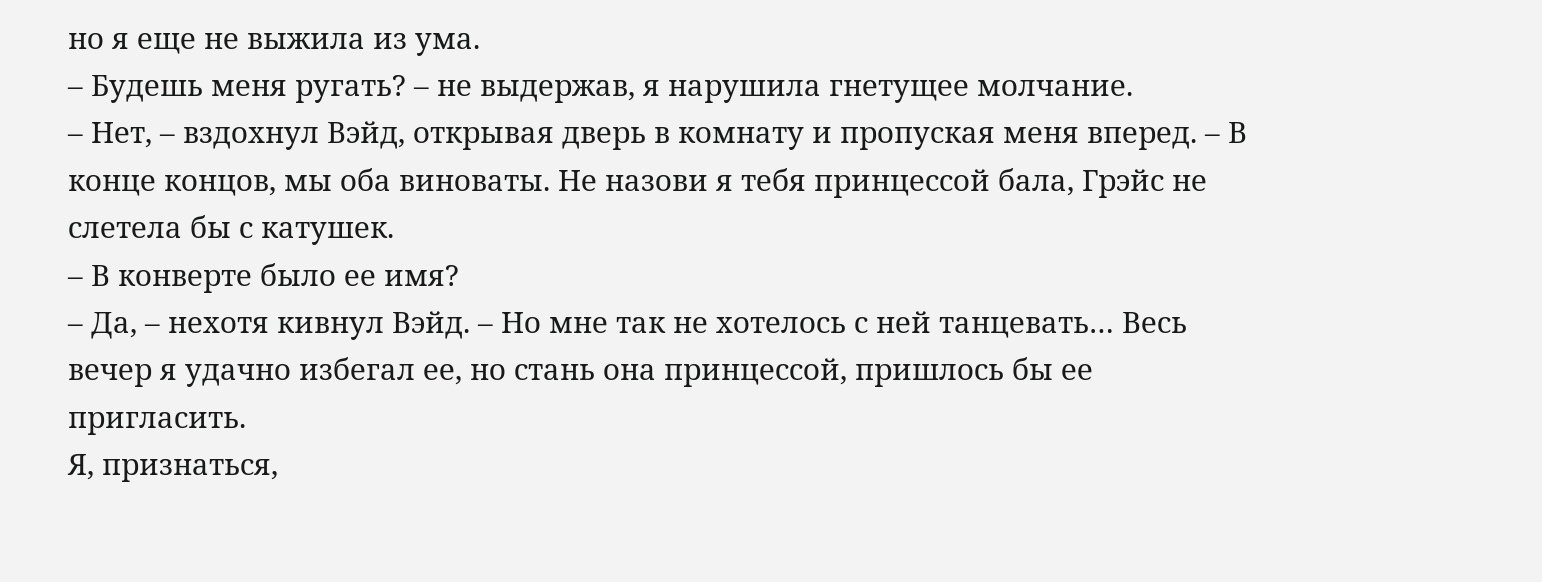но я еще не выжила из ума.
– Будешь меня ругать? – не выдержав, я нарушила гнетущее молчание.
– Нет, – вздохнул Вэйд, открывая дверь в комнату и пропуская меня вперед. – В конце концов, мы оба виноваты. Не назови я тебя принцессой бала, Грэйс не слетела бы с катушек.
– В конверте было ее имя?
– Да, – нехотя кивнул Вэйд. – Но мне так не хотелось с ней танцевать… Весь вечер я удачно избегал ее, но стань она принцессой, пришлось бы ее пригласить.
Я, признаться,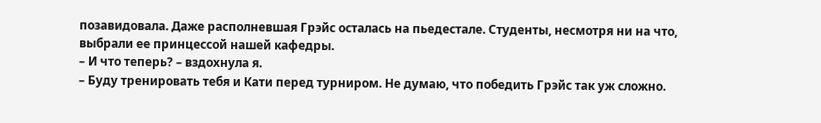позавидовала. Даже располневшая Грэйс осталась на пьедестале. Студенты, несмотря ни на что, выбрали ее принцессой нашей кафедры.
– И что теперь? – вздохнула я.
– Буду тренировать тебя и Кати перед турниром. Не думаю, что победить Грэйс так уж сложно.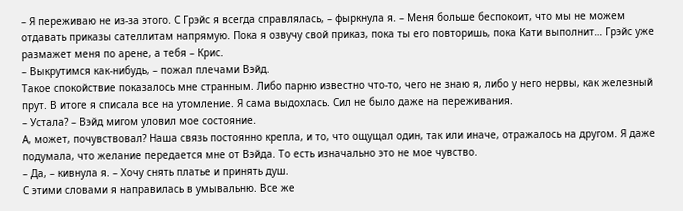– Я переживаю не из-за этого. С Грэйс я всегда справлялась, – фыркнула я. – Меня больше беспокоит, что мы не можем отдавать приказы сателлитам напрямую. Пока я озвучу свой приказ, пока ты его повторишь, пока Кати выполнит… Грэйс уже размажет меня по арене, а тебя – Крис.
– Выкрутимся как-нибудь, – пожал плечами Вэйд.
Такое спокойствие показалось мне странным. Либо парню известно что-то, чего не знаю я, либо у него нервы, как железный прут. В итоге я списала все на утомление. Я сама выдохлась. Сил не было даже на переживания.
– Устала? – Вэйд мигом уловил мое состояние.
А, может, почувствовал? Наша связь постоянно крепла, и то, что ощущал один, так или иначе, отражалось на другом. Я даже подумала, что желание передается мне от Вэйда. То есть изначально это не мое чувство.
– Да, – кивнула я. – Хочу снять платье и принять душ.
С этими словами я направилась в умывальню. Все же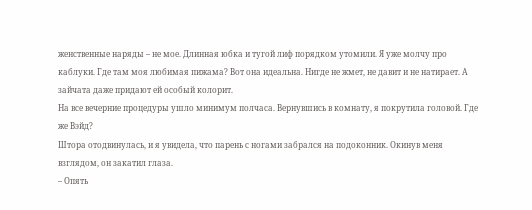женственные наряды – не мое. Длинная юбка и тугой лиф порядком утомили. Я уже молчу про каблуки. Где там моя любимая пижама? Вот она идеальна. Нигде не жмет, не давит и не натирает. А зайчата даже придают ей особый колорит.
На все вечерние процедуры ушло минимум полчаса. Вернувшись в комнату, я покрутила головой. Где же Вэйд?
Штора отодвинулась, и я увидела, что парень с ногами забрался на подоконник. Окинув меня взглядом, он закатил глаза.
– Опять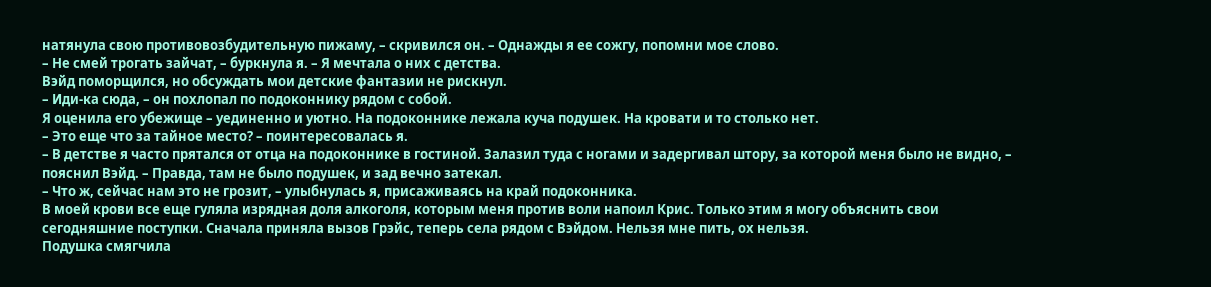натянула свою противовозбудительную пижаму, – скривился он. – Однажды я ее сожгу, попомни мое слово.
– Не смей трогать зайчат, – буркнула я. – Я мечтала о них с детства.
Вэйд поморщился, но обсуждать мои детские фантазии не рискнул.
– Иди-ка сюда, – он похлопал по подоконнику рядом с собой.
Я оценила его убежище – уединенно и уютно. На подоконнике лежала куча подушек. На кровати и то столько нет.
– Это еще что за тайное место? – поинтересовалась я.
– В детстве я часто прятался от отца на подоконнике в гостиной. Залазил туда с ногами и задергивал штору, за которой меня было не видно, – пояснил Вэйд. – Правда, там не было подушек, и зад вечно затекал.
– Что ж, сейчас нам это не грозит, – улыбнулась я, присаживаясь на край подоконника.
В моей крови все еще гуляла изрядная доля алкоголя, которым меня против воли напоил Крис. Только этим я могу объяснить свои сегодняшние поступки. Сначала приняла вызов Грэйс, теперь села рядом с Вэйдом. Нельзя мне пить, ох нельзя.
Подушка смягчила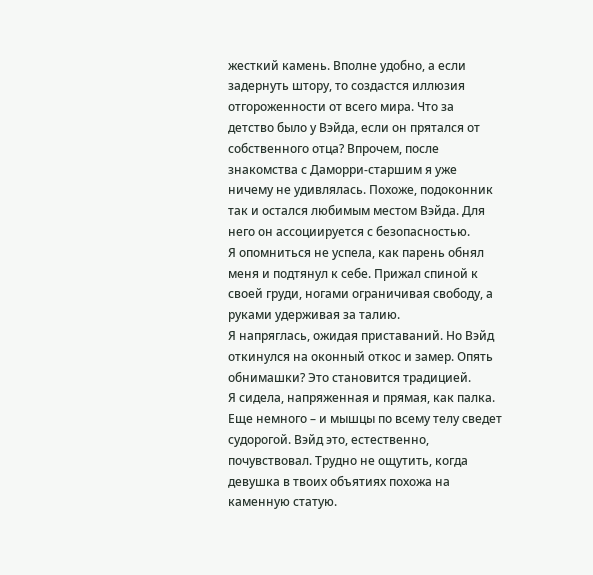жесткий камень. Вполне удобно, а если задернуть штору, то создастся иллюзия отгороженности от всего мира. Что за детство было у Вэйда, если он прятался от собственного отца? Впрочем, после знакомства с Даморри-старшим я уже ничему не удивлялась. Похоже, подоконник так и остался любимым местом Вэйда. Для него он ассоциируется с безопасностью.
Я опомниться не успела, как парень обнял меня и подтянул к себе. Прижал спиной к своей груди, ногами ограничивая свободу, а руками удерживая за талию.
Я напряглась, ожидая приставаний. Но Вэйд откинулся на оконный откос и замер. Опять обнимашки? Это становится традицией.
Я сидела, напряженная и прямая, как палка. Еще немного – и мышцы по всему телу сведет судорогой. Вэйд это, естественно, почувствовал. Трудно не ощутить, когда девушка в твоих объятиях похожа на каменную статую.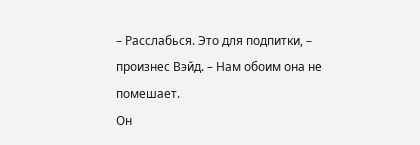– Расслабься. Это для подпитки, – произнес Вэйд. – Нам обоим она не помешает.
Он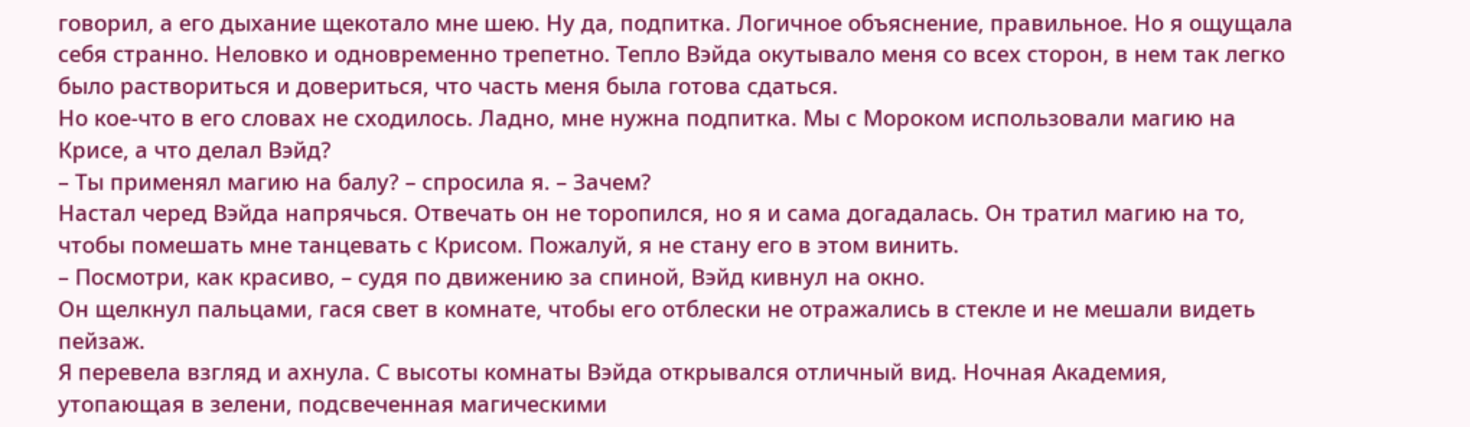говорил, а его дыхание щекотало мне шею. Ну да, подпитка. Логичное объяснение, правильное. Но я ощущала себя странно. Неловко и одновременно трепетно. Тепло Вэйда окутывало меня со всех сторон, в нем так легко было раствориться и довериться, что часть меня была готова сдаться.
Но кое-что в его словах не сходилось. Ладно, мне нужна подпитка. Мы с Мороком использовали магию на Крисе, а что делал Вэйд?
– Ты применял магию на балу? – спросила я. – Зачем?
Настал черед Вэйда напрячься. Отвечать он не торопился, но я и сама догадалась. Он тратил магию на то, чтобы помешать мне танцевать с Крисом. Пожалуй, я не стану его в этом винить.
– Посмотри, как красиво, – судя по движению за спиной, Вэйд кивнул на окно.
Он щелкнул пальцами, гася свет в комнате, чтобы его отблески не отражались в стекле и не мешали видеть пейзаж.
Я перевела взгляд и ахнула. С высоты комнаты Вэйда открывался отличный вид. Ночная Академия, утопающая в зелени, подсвеченная магическими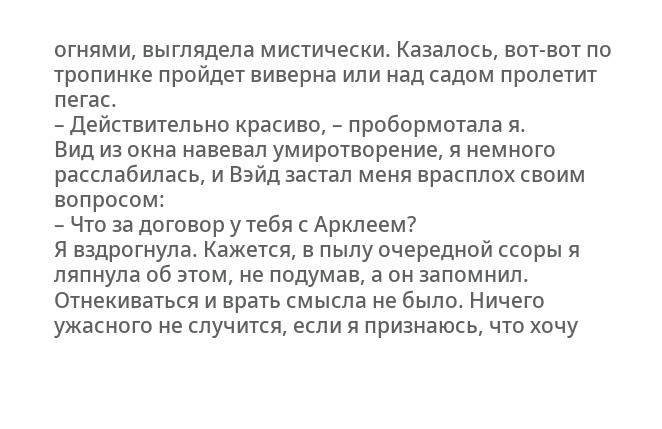огнями, выглядела мистически. Казалось, вот-вот по тропинке пройдет виверна или над садом пролетит пегас.
– Действительно красиво, – пробормотала я.
Вид из окна навевал умиротворение, я немного расслабилась, и Вэйд застал меня врасплох своим вопросом:
– Что за договор у тебя с Арклеем?
Я вздрогнула. Кажется, в пылу очередной ссоры я ляпнула об этом, не подумав, а он запомнил. Отнекиваться и врать смысла не было. Ничего ужасного не случится, если я признаюсь, что хочу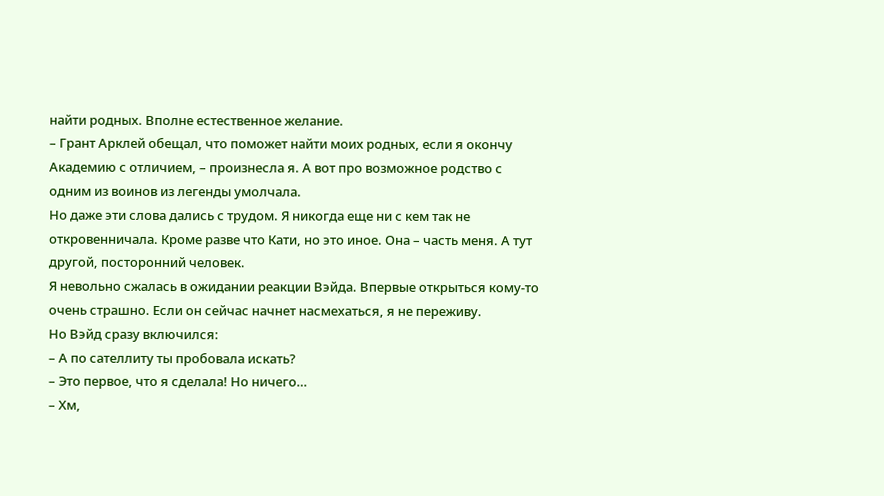найти родных. Вполне естественное желание.
– Грант Арклей обещал, что поможет найти моих родных, если я окончу Академию с отличием, – произнесла я. А вот про возможное родство с одним из воинов из легенды умолчала.
Но даже эти слова дались с трудом. Я никогда еще ни с кем так не откровенничала. Кроме разве что Кати, но это иное. Она – часть меня. А тут другой, посторонний человек.
Я невольно сжалась в ожидании реакции Вэйда. Впервые открыться кому-то очень страшно. Если он сейчас начнет насмехаться, я не переживу.
Но Вэйд сразу включился:
– А по сателлиту ты пробовала искать?
– Это первое, что я сделала! Но ничего…
– Хм,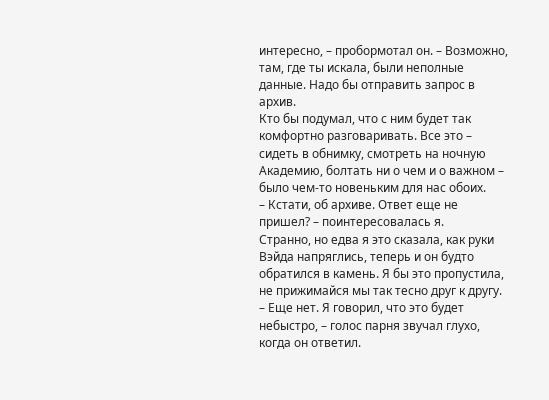интересно, – пробормотал он. – Возможно, там, где ты искала, были неполные данные. Надо бы отправить запрос в архив.
Кто бы подумал, что с ним будет так комфортно разговаривать. Все это – сидеть в обнимку, смотреть на ночную Академию, болтать ни о чем и о важном – было чем-то новеньким для нас обоих.
– Кстати, об архиве. Ответ еще не пришел? – поинтересовалась я.
Странно, но едва я это сказала, как руки Вэйда напряглись, теперь и он будто обратился в камень. Я бы это пропустила, не прижимайся мы так тесно друг к другу.
– Еще нет. Я говорил, что это будет небыстро, – голос парня звучал глухо, когда он ответил.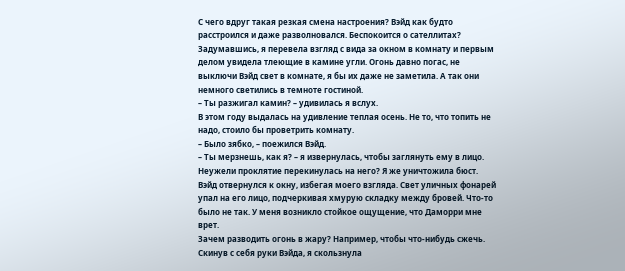С чего вдруг такая резкая смена настроения? Вэйд как будто расстроился и даже разволновался. Беспокоится о сателлитах?
Задумавшись, я перевела взгляд с вида за окном в комнату и первым делом увидела тлеющие в камине угли. Огонь давно погас, не выключи Вэйд свет в комнате, я бы их даже не заметила. А так они немного светились в темноте гостиной.
– Ты разжигал камин? – удивилась я вслух.
В этом году выдалась на удивление теплая осень. Не то, что топить не надо, стоило бы проветрить комнату.
– Было зябко, – поежился Вэйд.
– Ты мерзнешь, как я? – я извернулась, чтобы заглянуть ему в лицо. Неужели проклятие перекинулась на него? Я же уничтожила бюст.
Вэйд отвернулся к окну, избегая моего взгляда. Свет уличных фонарей упал на его лицо, подчеркивая хмурую складку между бровей. Что-то было не так. У меня возникло стойкое ощущение, что Даморри мне врет.
Зачем разводить огонь в жару? Например, чтобы что-нибудь сжечь.
Скинув с себя руки Вэйда, я скользнула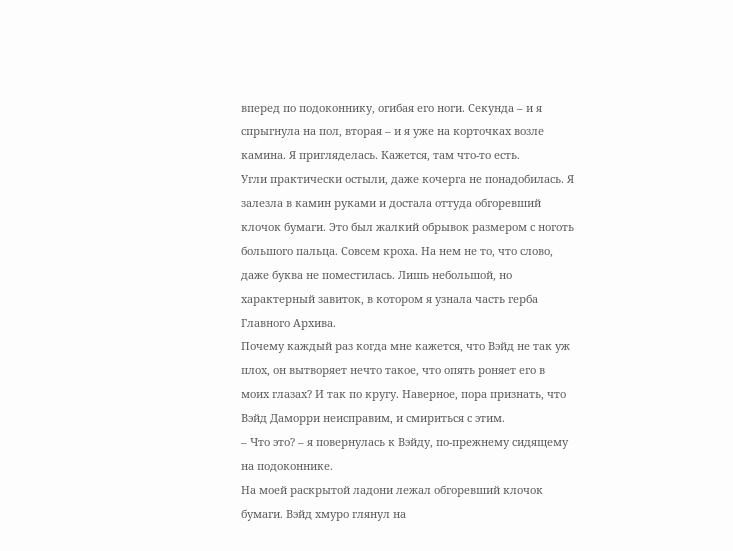вперед по подоконнику, огибая его ноги. Секунда – и я спрыгнула на пол, вторая – и я уже на корточках возле камина. Я пригляделась. Кажется, там что-то есть.
Угли практически остыли, даже кочерга не понадобилась. Я залезла в камин руками и достала оттуда обгоревший клочок бумаги. Это был жалкий обрывок размером с ноготь большого пальца. Совсем кроха. На нем не то, что слово, даже буква не поместилась. Лишь небольшой, но характерный завиток, в котором я узнала часть герба Главного Архива.
Почему каждый раз когда мне кажется, что Вэйд не так уж плох, он вытворяет нечто такое, что опять роняет его в моих глазах? И так по кругу. Наверное, пора признать, что Вэйд Даморри неисправим, и смириться с этим.
– Что это? – я повернулась к Вэйду, по-прежнему сидящему на подоконнике.
На моей раскрытой ладони лежал обгоревший клочок бумаги. Вэйд хмуро глянул на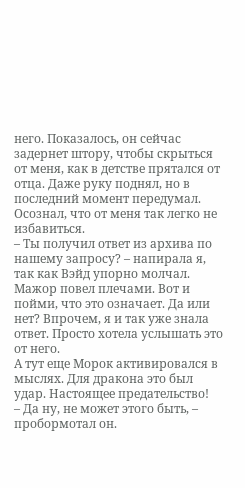него. Показалось, он сейчас задернет штору, чтобы скрыться от меня, как в детстве прятался от отца. Даже руку поднял, но в последний момент передумал. Осознал, что от меня так легко не избавиться.
– Ты получил ответ из архива по нашему запросу? – напирала я, так как Вэйд упорно молчал.
Мажор повел плечами. Вот и пойми, что это означает. Да или нет? Впрочем, я и так уже знала ответ. Просто хотела услышать это от него.
А тут еще Морок активировался в мыслях. Для дракона это был удар. Настоящее предательство!
– Да ну, не может этого быть, – пробормотал он.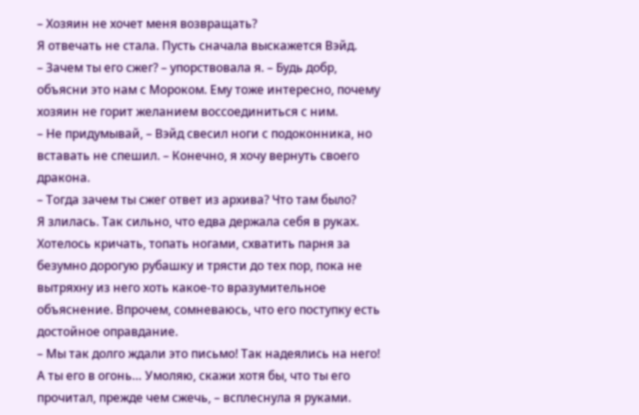– Хозяин не хочет меня возвращать?
Я отвечать не стала. Пусть сначала выскажется Вэйд.
– Зачем ты его сжег? – упорствовала я. – Будь добр, объясни это нам с Мороком. Ему тоже интересно, почему хозяин не горит желанием воссоединиться с ним.
– Не придумывай, – Вэйд свесил ноги с подоконника, но вставать не спешил. – Конечно, я хочу вернуть своего дракона.
– Тогда зачем ты сжег ответ из архива? Что там было?
Я злилась. Так сильно, что едва держала себя в руках. Хотелось кричать, топать ногами, схватить парня за безумно дорогую рубашку и трясти до тех пор, пока не вытряхну из него хоть какое-то вразумительное объяснение. Впрочем, сомневаюсь, что его поступку есть достойное оправдание.
– Мы так долго ждали это письмо! Так надеялись на него! А ты его в огонь… Умоляю, скажи хотя бы, что ты его прочитал, прежде чем сжечь, – всплеснула я руками.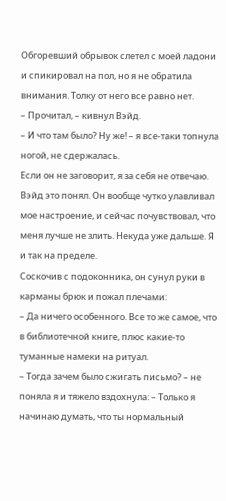Обгоревший обрывок слетел с моей ладони и спикировал на пол, но я не обратила внимания. Толку от него все равно нет.
– Прочитал, – кивнул Вэйд.
– И что там было? Ну же! – я все-таки топнула ногой, не сдержалась.
Если он не заговорит, я за себя не отвечаю. Вэйд это понял. Он вообще чутко улавливал мое настроение, и сейчас почувствовал, что меня лучше не злить. Некуда уже дальше. Я и так на пределе.
Соскочив с подоконника, он сунул руки в карманы брюк и пожал плечами:
– Да ничего особенного. Все то же самое, что в библиотечной книге, плюс какие-то туманные намеки на ритуал.
– Тогда зачем было сжигать письмо? – не поняла я и тяжело вздохнула: – Только я начинаю думать, что ты нормальный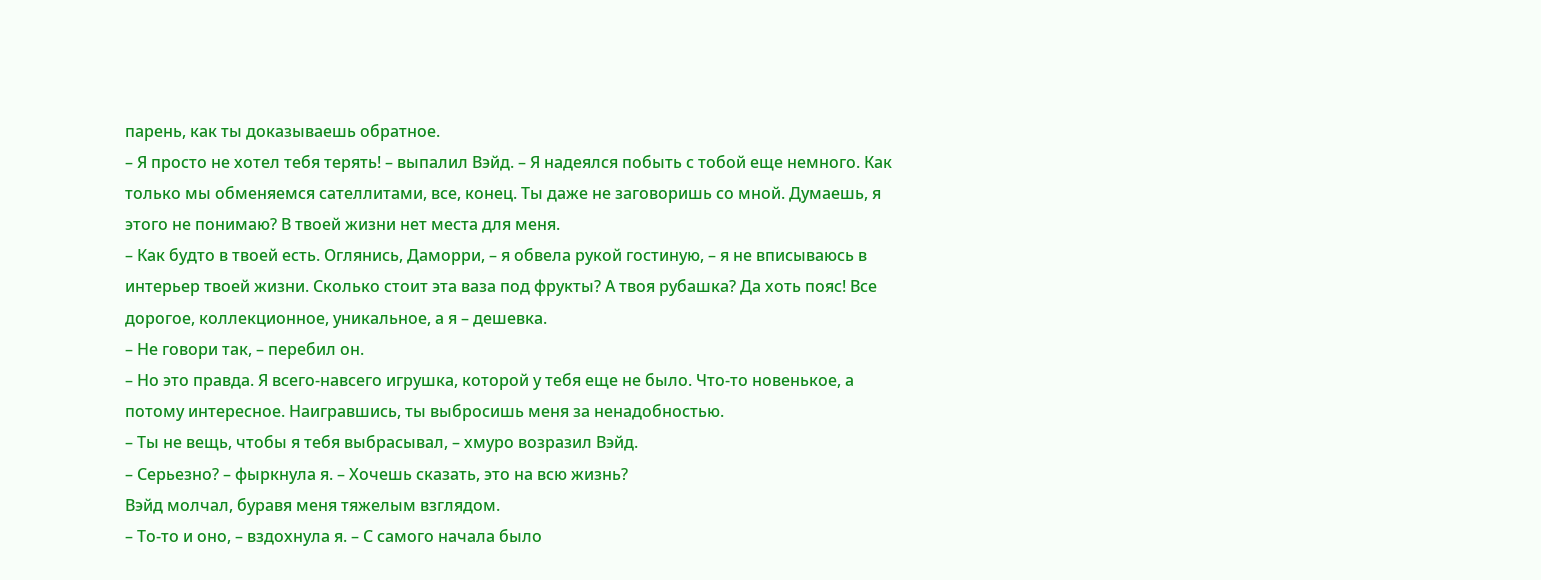парень, как ты доказываешь обратное.
– Я просто не хотел тебя терять! – выпалил Вэйд. – Я надеялся побыть с тобой еще немного. Как только мы обменяемся сателлитами, все, конец. Ты даже не заговоришь со мной. Думаешь, я этого не понимаю? В твоей жизни нет места для меня.
– Как будто в твоей есть. Оглянись, Даморри, – я обвела рукой гостиную, – я не вписываюсь в интерьер твоей жизни. Сколько стоит эта ваза под фрукты? А твоя рубашка? Да хоть пояс! Все дорогое, коллекционное, уникальное, а я – дешевка.
– Не говори так, – перебил он.
– Но это правда. Я всего-навсего игрушка, которой у тебя еще не было. Что-то новенькое, а потому интересное. Наигравшись, ты выбросишь меня за ненадобностью.
– Ты не вещь, чтобы я тебя выбрасывал, – хмуро возразил Вэйд.
– Серьезно? – фыркнула я. – Хочешь сказать, это на всю жизнь?
Вэйд молчал, буравя меня тяжелым взглядом.
– То-то и оно, – вздохнула я. – С самого начала было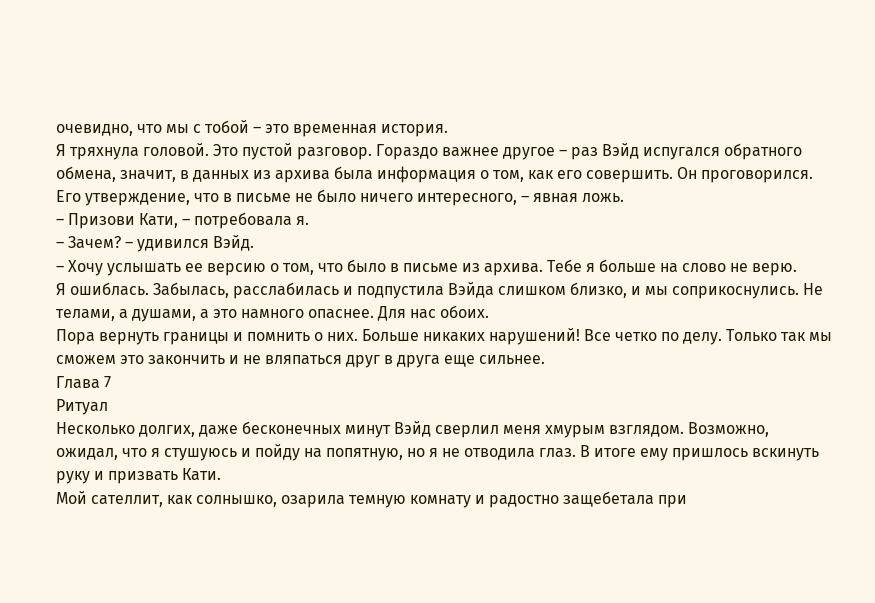очевидно, что мы с тобой – это временная история.
Я тряхнула головой. Это пустой разговор. Гораздо важнее другое – раз Вэйд испугался обратного обмена, значит, в данных из архива была информация о том, как его совершить. Он проговорился. Его утверждение, что в письме не было ничего интересного, – явная ложь.
– Призови Кати, – потребовала я.
– Зачем? – удивился Вэйд.
– Хочу услышать ее версию о том, что было в письме из архива. Тебе я больше на слово не верю.
Я ошиблась. Забылась, расслабилась и подпустила Вэйда слишком близко, и мы соприкоснулись. Не телами, а душами, а это намного опаснее. Для нас обоих.
Пора вернуть границы и помнить о них. Больше никаких нарушений! Все четко по делу. Только так мы сможем это закончить и не вляпаться друг в друга еще сильнее.
Глава 7
Ритуал
Несколько долгих, даже бесконечных минут Вэйд сверлил меня хмурым взглядом. Возможно, ожидал, что я стушуюсь и пойду на попятную, но я не отводила глаз. В итоге ему пришлось вскинуть руку и призвать Кати.
Мой сателлит, как солнышко, озарила темную комнату и радостно защебетала при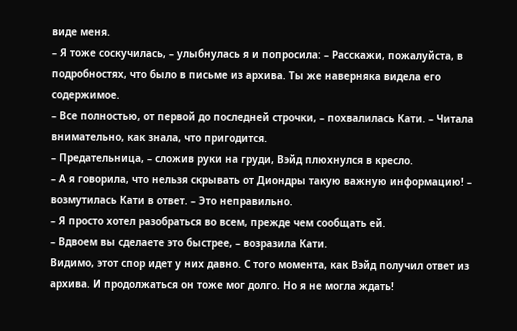виде меня.
– Я тоже соскучилась, – улыбнулась я и попросила: – Расскажи, пожалуйста, в подробностях, что было в письме из архива. Ты же наверняка видела его содержимое.
– Все полностью, от первой до последней строчки, – похвалилась Кати. – Читала внимательно, как знала, что пригодится.
– Предательница, – сложив руки на груди, Вэйд плюхнулся в кресло.
– А я говорила, что нельзя скрывать от Диондры такую важную информацию! – возмутилась Кати в ответ. – Это неправильно.
– Я просто хотел разобраться во всем, прежде чем сообщать ей.
– Вдвоем вы сделаете это быстрее, – возразила Кати.
Видимо, этот спор идет у них давно. С того момента, как Вэйд получил ответ из архива. И продолжаться он тоже мог долго. Но я не могла ждать!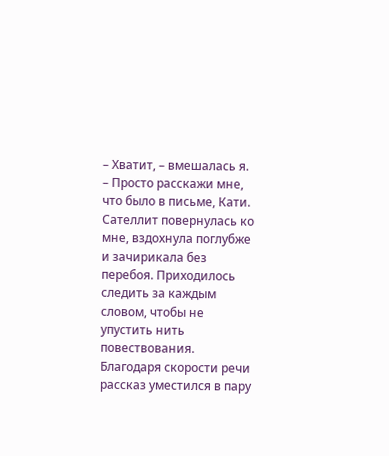– Хватит, – вмешалась я. – Просто расскажи мне, что было в письме, Кати.
Сателлит повернулась ко мне, вздохнула поглубже и зачирикала без перебоя. Приходилось следить за каждым словом, чтобы не упустить нить повествования. Благодаря скорости речи рассказ уместился в пару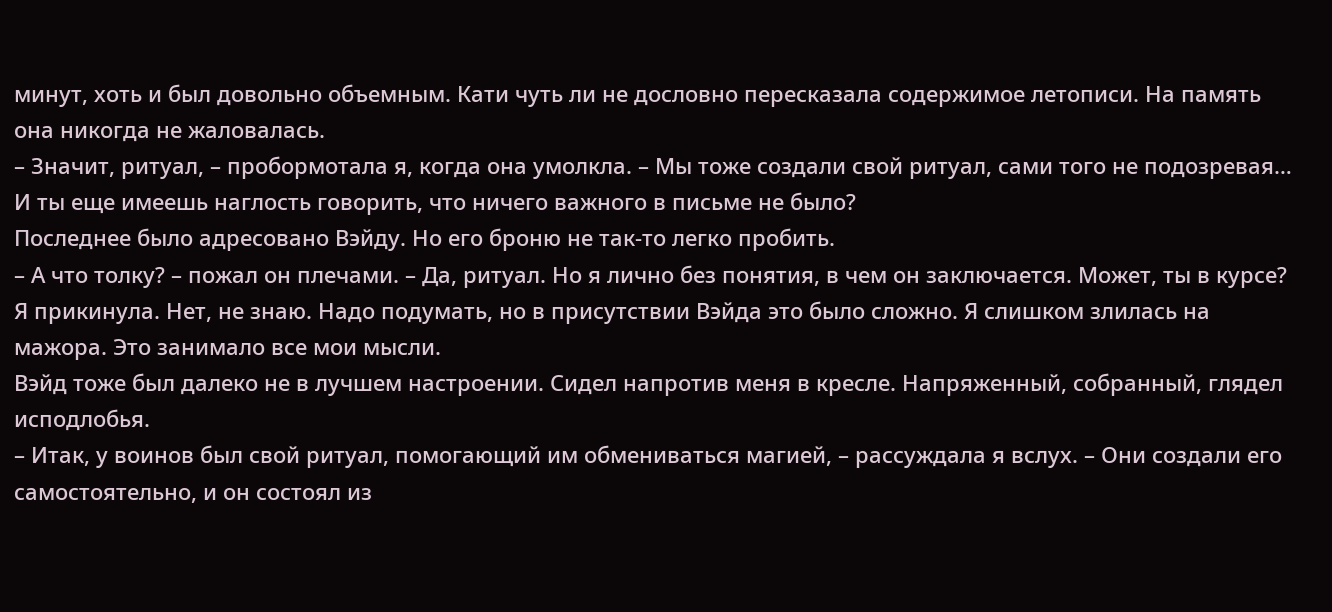минут, хоть и был довольно объемным. Кати чуть ли не дословно пересказала содержимое летописи. На память она никогда не жаловалась.
– Значит, ритуал, – пробормотала я, когда она умолкла. – Мы тоже создали свой ритуал, сами того не подозревая… И ты еще имеешь наглость говорить, что ничего важного в письме не было?
Последнее было адресовано Вэйду. Но его броню не так-то легко пробить.
– А что толку? – пожал он плечами. – Да, ритуал. Но я лично без понятия, в чем он заключается. Может, ты в курсе?
Я прикинула. Нет, не знаю. Надо подумать, но в присутствии Вэйда это было сложно. Я слишком злилась на мажора. Это занимало все мои мысли.
Вэйд тоже был далеко не в лучшем настроении. Сидел напротив меня в кресле. Напряженный, собранный, глядел исподлобья.
– Итак, у воинов был свой ритуал, помогающий им обмениваться магией, – рассуждала я вслух. – Они создали его самостоятельно, и он состоял из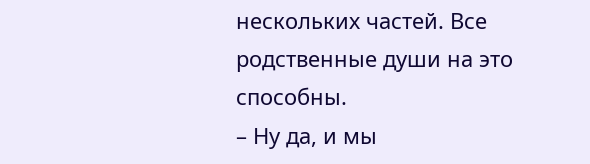нескольких частей. Все родственные души на это способны.
– Ну да, и мы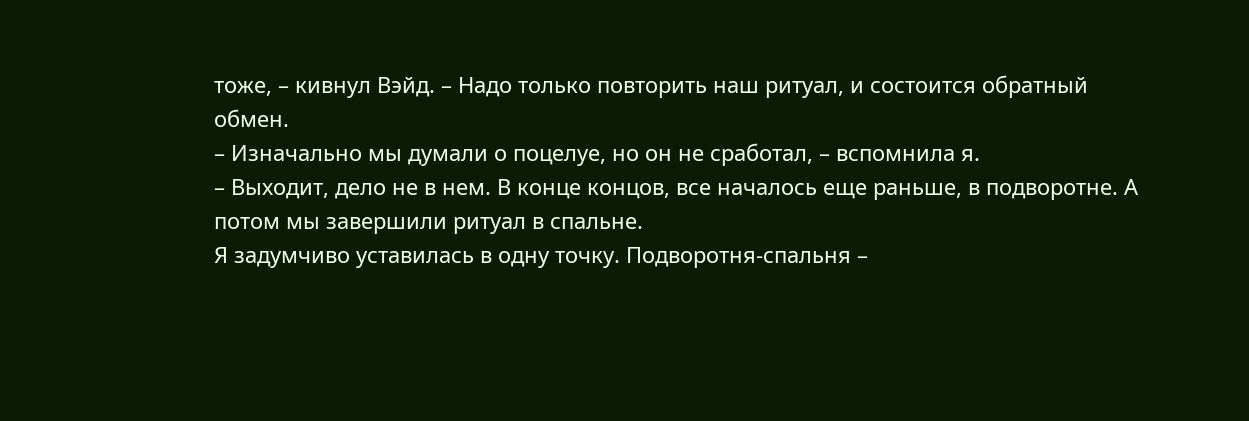тоже, – кивнул Вэйд. – Надо только повторить наш ритуал, и состоится обратный обмен.
– Изначально мы думали о поцелуе, но он не сработал, – вспомнила я.
– Выходит, дело не в нем. В конце концов, все началось еще раньше, в подворотне. А потом мы завершили ритуал в спальне.
Я задумчиво уставилась в одну точку. Подворотня-спальня –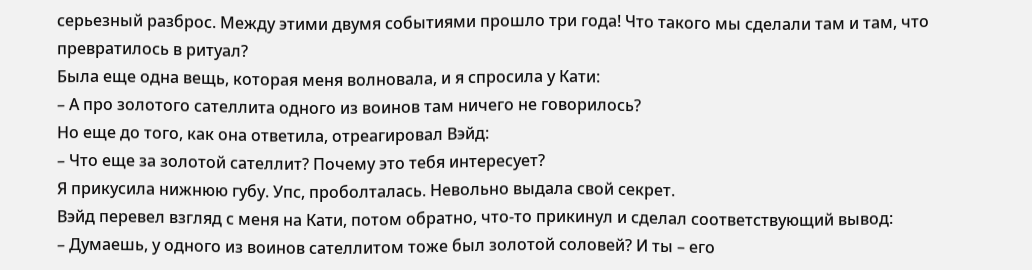серьезный разброс. Между этими двумя событиями прошло три года! Что такого мы сделали там и там, что превратилось в ритуал?
Была еще одна вещь, которая меня волновала, и я спросила у Кати:
– А про золотого сателлита одного из воинов там ничего не говорилось?
Но еще до того, как она ответила, отреагировал Вэйд:
– Что еще за золотой сателлит? Почему это тебя интересует?
Я прикусила нижнюю губу. Упс, проболталась. Невольно выдала свой секрет.
Вэйд перевел взгляд с меня на Кати, потом обратно, что-то прикинул и сделал соответствующий вывод:
– Думаешь, у одного из воинов сателлитом тоже был золотой соловей? И ты – его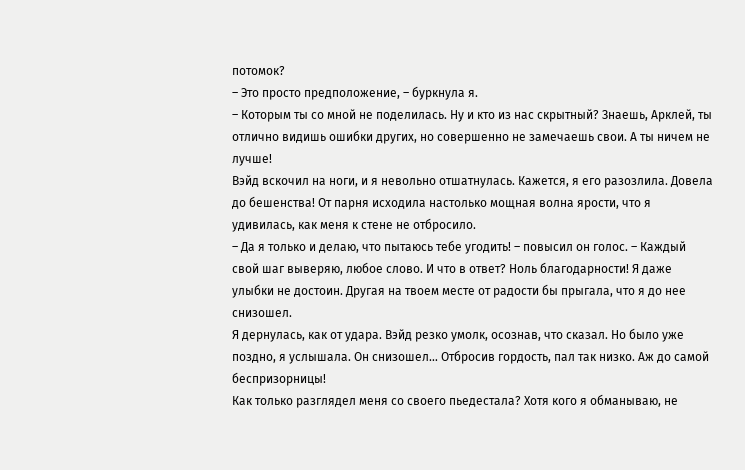потомок?
– Это просто предположение, – буркнула я.
– Которым ты со мной не поделилась. Ну и кто из нас скрытный? Знаешь, Арклей, ты отлично видишь ошибки других, но совершенно не замечаешь свои. А ты ничем не лучше!
Вэйд вскочил на ноги, и я невольно отшатнулась. Кажется, я его разозлила. Довела до бешенства! От парня исходила настолько мощная волна ярости, что я удивилась, как меня к стене не отбросило.
– Да я только и делаю, что пытаюсь тебе угодить! – повысил он голос. – Каждый свой шаг выверяю, любое слово. И что в ответ? Ноль благодарности! Я даже улыбки не достоин. Другая на твоем месте от радости бы прыгала, что я до нее снизошел.
Я дернулась, как от удара. Вэйд резко умолк, осознав, что сказал. Но было уже поздно, я услышала. Он снизошел… Отбросив гордость, пал так низко. Аж до самой беспризорницы!
Как только разглядел меня со своего пьедестала? Хотя кого я обманываю, не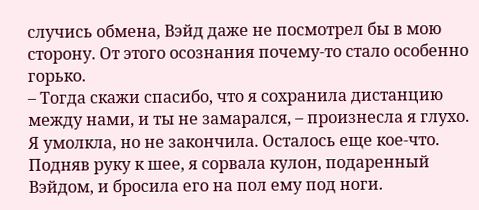случись обмена, Вэйд даже не посмотрел бы в мою сторону. От этого осознания почему-то стало особенно горько.
– Тогда скажи спасибо, что я сохранила дистанцию между нами, и ты не замарался, – произнесла я глухо.
Я умолкла, но не закончила. Осталось еще кое-что. Подняв руку к шее, я сорвала кулон, подаренный Вэйдом, и бросила его на пол ему под ноги.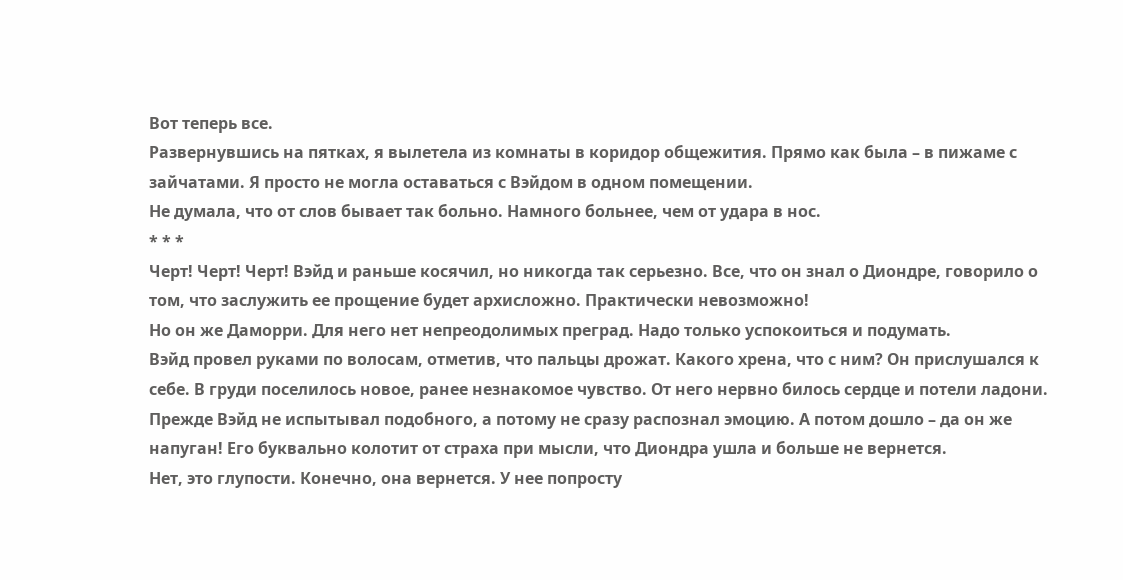Вот теперь все.
Развернувшись на пятках, я вылетела из комнаты в коридор общежития. Прямо как была – в пижаме с зайчатами. Я просто не могла оставаться с Вэйдом в одном помещении.
Не думала, что от слов бывает так больно. Намного больнее, чем от удара в нос.
* * *
Черт! Черт! Черт! Вэйд и раньше косячил, но никогда так серьезно. Все, что он знал о Диондре, говорило о том, что заслужить ее прощение будет архисложно. Практически невозможно!
Но он же Даморри. Для него нет непреодолимых преград. Надо только успокоиться и подумать.
Вэйд провел руками по волосам, отметив, что пальцы дрожат. Какого хрена, что с ним? Он прислушался к себе. В груди поселилось новое, ранее незнакомое чувство. От него нервно билось сердце и потели ладони.
Прежде Вэйд не испытывал подобного, а потому не сразу распознал эмоцию. А потом дошло – да он же напуган! Его буквально колотит от страха при мысли, что Диондра ушла и больше не вернется.
Нет, это глупости. Конечно, она вернется. У нее попросту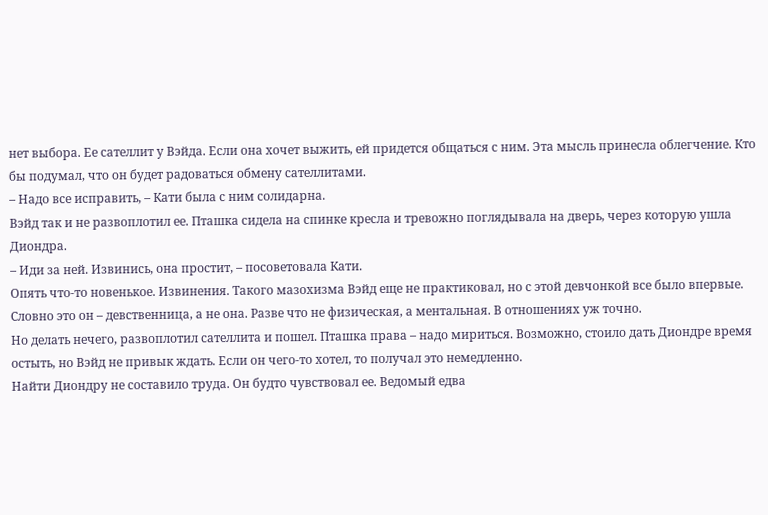нет выбора. Ее сателлит у Вэйда. Если она хочет выжить, ей придется общаться с ним. Эта мысль принесла облегчение. Кто бы подумал, что он будет радоваться обмену сателлитами.
– Надо все исправить, – Кати была с ним солидарна.
Вэйд так и не развоплотил ее. Пташка сидела на спинке кресла и тревожно поглядывала на дверь, через которую ушла Диондра.
– Иди за ней. Извинись, она простит, – посоветовала Кати.
Опять что-то новенькое. Извинения. Такого мазохизма Вэйд еще не практиковал, но с этой девчонкой все было впервые. Словно это он – девственница, а не она. Разве что не физическая, а ментальная. В отношениях уж точно.
Но делать нечего, развоплотил сателлита и пошел. Пташка права – надо мириться. Возможно, стоило дать Диондре время остыть, но Вэйд не привык ждать. Если он чего-то хотел, то получал это немедленно.
Найти Диондру не составило труда. Он будто чувствовал ее. Ведомый едва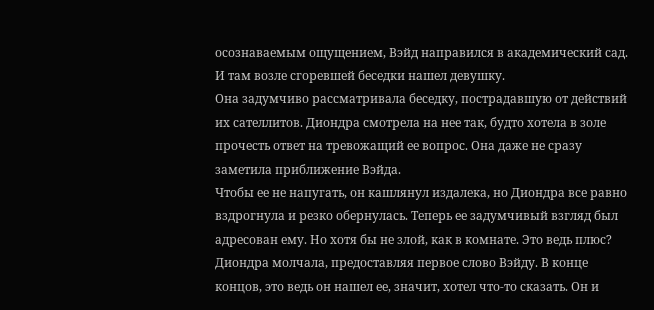осознаваемым ощущением, Вэйд направился в академический сад. И там возле сгоревшей беседки нашел девушку.
Она задумчиво рассматривала беседку, пострадавшую от действий их сателлитов. Диондра смотрела на нее так, будто хотела в золе прочесть ответ на тревожащий ее вопрос. Она даже не сразу заметила приближение Вэйда.
Чтобы ее не напугать, он кашлянул издалека, но Диондра все равно вздрогнула и резко обернулась. Теперь ее задумчивый взгляд был адресован ему. Но хотя бы не злой, как в комнате. Это ведь плюс?
Диондра молчала, предоставляя первое слово Вэйду. В конце концов, это ведь он нашел ее, значит, хотел что-то сказать. Он и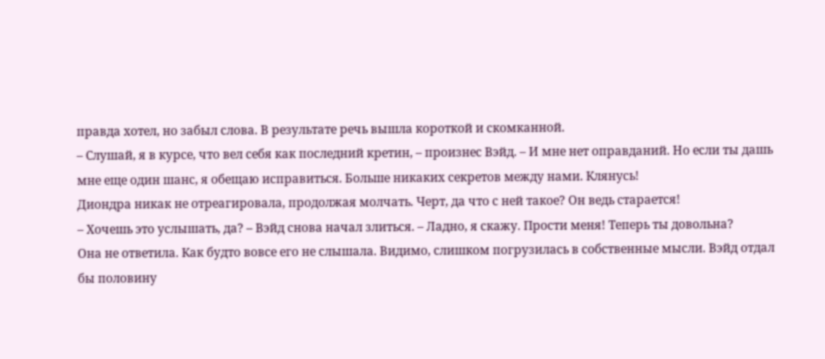правда хотел, но забыл слова. В результате речь вышла короткой и скомканной.
– Слушай, я в курсе, что вел себя как последний кретин, – произнес Вэйд. – И мне нет оправданий. Но если ты дашь мне еще один шанс, я обещаю исправиться. Больше никаких секретов между нами. Клянусь!
Диондра никак не отреагировала, продолжая молчать. Черт, да что с ней такое? Он ведь старается!
– Хочешь это услышать, да? – Вэйд снова начал злиться. – Ладно, я скажу. Прости меня! Теперь ты довольна?
Она не ответила. Как будто вовсе его не слышала. Видимо, слишком погрузилась в собственные мысли. Вэйд отдал бы половину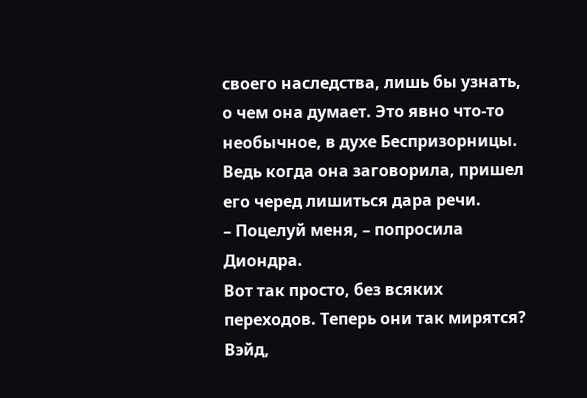своего наследства, лишь бы узнать, о чем она думает. Это явно что-то необычное, в духе Беспризорницы. Ведь когда она заговорила, пришел его черед лишиться дара речи.
– Поцелуй меня, – попросила Диондра.
Вот так просто, без всяких переходов. Теперь они так мирятся? Вэйд,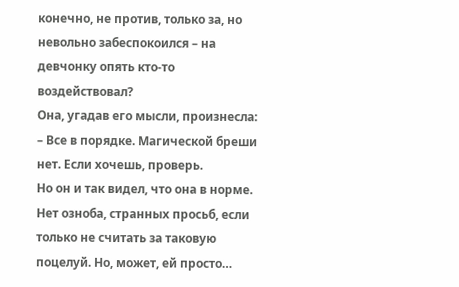конечно, не против, только за, но невольно забеспокоился – на девчонку опять кто-то воздействовал?
Она, угадав его мысли, произнесла:
– Все в порядке. Магической бреши нет. Если хочешь, проверь.
Но он и так видел, что она в норме. Нет озноба, странных просьб, если только не считать за таковую поцелуй. Но, может, ей просто…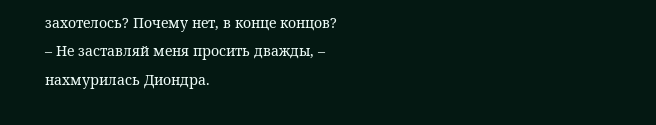захотелось? Почему нет, в конце концов?
– Не заставляй меня просить дважды, – нахмурилась Диондра.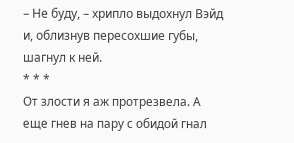– Не буду, – хрипло выдохнул Вэйд и, облизнув пересохшие губы, шагнул к ней.
* * *
От злости я аж протрезвела. А еще гнев на пару с обидой гнал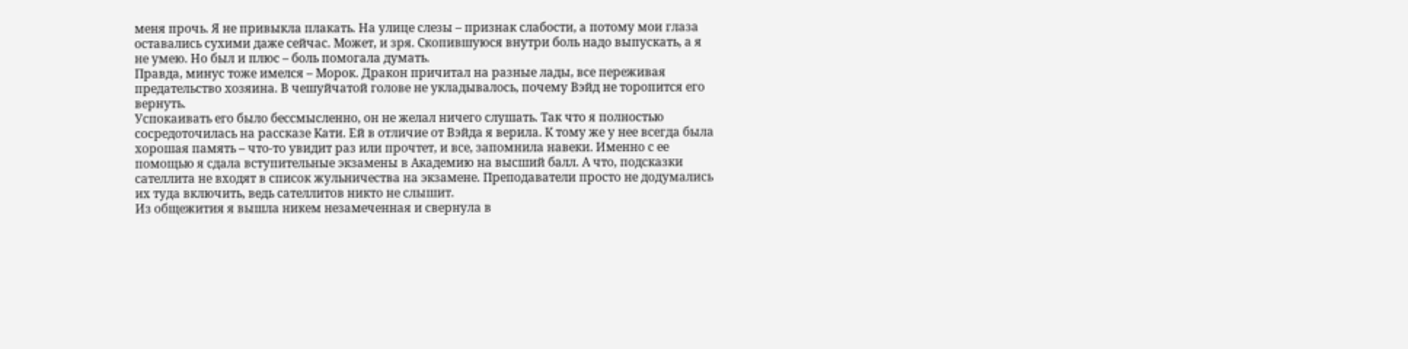меня прочь. Я не привыкла плакать. На улице слезы – признак слабости, а потому мои глаза оставались сухими даже сейчас. Может, и зря. Скопившуюся внутри боль надо выпускать, а я не умею. Но был и плюс – боль помогала думать.
Правда, минус тоже имелся – Морок. Дракон причитал на разные лады, все переживая предательство хозяина. В чешуйчатой голове не укладывалось, почему Вэйд не торопится его вернуть.
Успокаивать его было бессмысленно, он не желал ничего слушать. Так что я полностью сосредоточилась на рассказе Кати. Ей в отличие от Вэйда я верила. К тому же у нее всегда была хорошая память – что-то увидит раз или прочтет, и все, запомнила навеки. Именно с ее помощью я сдала вступительные экзамены в Академию на высший балл. А что, подсказки сателлита не входят в список жульничества на экзамене. Преподаватели просто не додумались их туда включить, ведь сателлитов никто не слышит.
Из общежития я вышла никем незамеченная и свернула в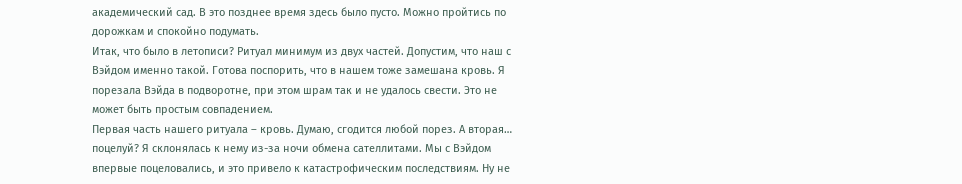академический сад. В это позднее время здесь было пусто. Можно пройтись по дорожкам и спокойно подумать.
Итак, что было в летописи? Ритуал минимум из двух частей. Допустим, что наш с Вэйдом именно такой. Готова поспорить, что в нашем тоже замешана кровь. Я порезала Вэйда в подворотне, при этом шрам так и не удалось свести. Это не может быть простым совпадением.
Первая часть нашего ритуала – кровь. Думаю, сгодится любой порез. А вторая… поцелуй? Я склонялась к нему из-за ночи обмена сателлитами. Мы с Вэйдом впервые поцеловались, и это привело к катастрофическим последствиям. Ну не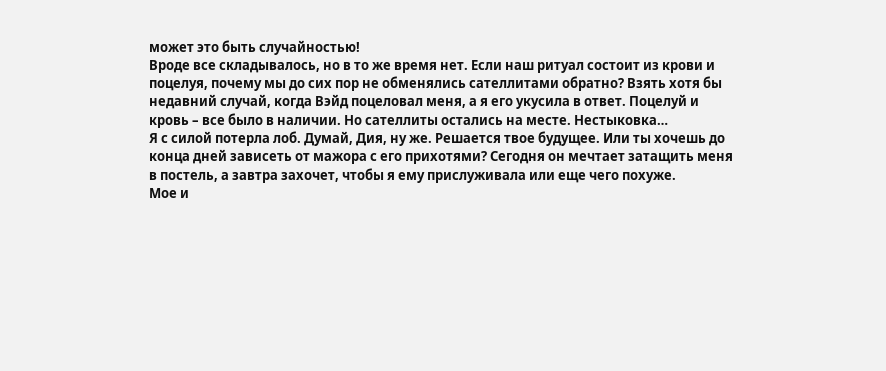может это быть случайностью!
Вроде все складывалось, но в то же время нет. Если наш ритуал состоит из крови и поцелуя, почему мы до сих пор не обменялись сателлитами обратно? Взять хотя бы недавний случай, когда Вэйд поцеловал меня, а я его укусила в ответ. Поцелуй и кровь – все было в наличии. Но сателлиты остались на месте. Нестыковка…
Я с силой потерла лоб. Думай, Дия, ну же. Решается твое будущее. Или ты хочешь до конца дней зависеть от мажора с его прихотями? Сегодня он мечтает затащить меня в постель, а завтра захочет, чтобы я ему прислуживала или еще чего похуже.
Мое и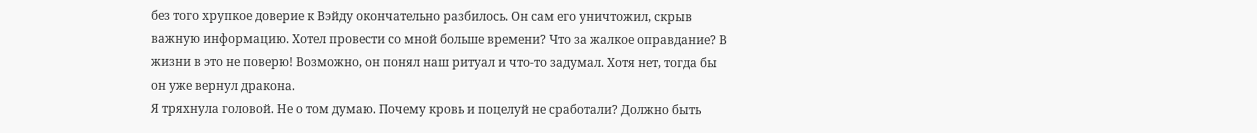без того хрупкое доверие к Вэйду окончательно разбилось. Он сам его уничтожил, скрыв важную информацию. Хотел провести со мной больше времени? Что за жалкое оправдание? В жизни в это не поверю! Возможно, он понял наш ритуал и что-то задумал. Хотя нет, тогда бы он уже вернул дракона.
Я тряхнула головой. Не о том думаю. Почему кровь и поцелуй не сработали? Должно быть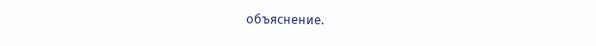объяснение.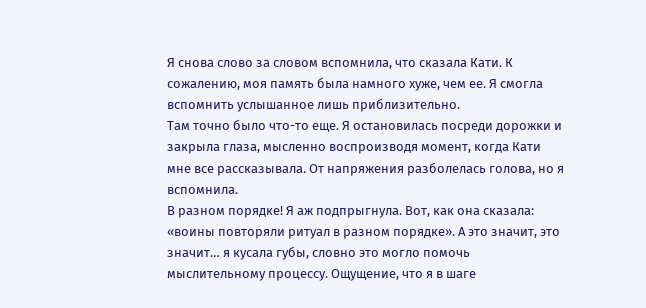Я снова слово за словом вспомнила, что сказала Кати. К сожалению, моя память была намного хуже, чем ее. Я смогла вспомнить услышанное лишь приблизительно.
Там точно было что-то еще. Я остановилась посреди дорожки и закрыла глаза, мысленно воспроизводя момент, когда Кати мне все рассказывала. От напряжения разболелась голова, но я вспомнила.
В разном порядке! Я аж подпрыгнула. Вот, как она сказала: «воины повторяли ритуал в разном порядке». А это значит, это значит… я кусала губы, словно это могло помочь мыслительному процессу. Ощущение, что я в шаге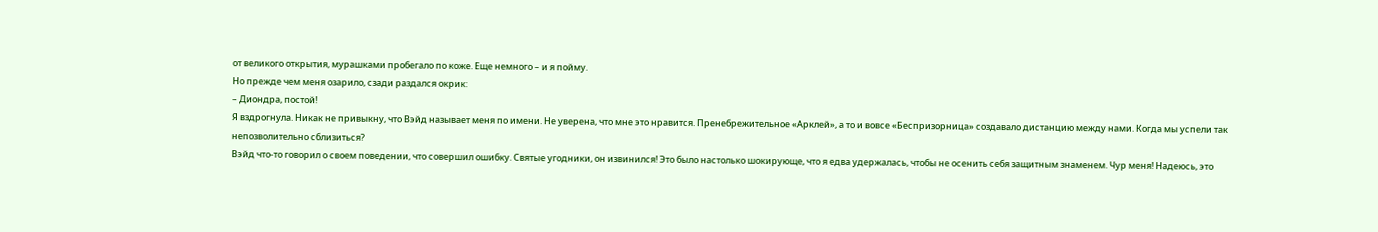от великого открытия, мурашками пробегало по коже. Еще немного – и я пойму.
Но прежде чем меня озарило, сзади раздался окрик:
– Диондра, постой!
Я вздрогнула. Никак не привыкну, что Вэйд называет меня по имени. Не уверена, что мне это нравится. Пренебрежительное «Арклей», а то и вовсе «Беспризорница» создавало дистанцию между нами. Когда мы успели так непозволительно сблизиться?
Вэйд что-то говорил о своем поведении, что совершил ошибку. Святые угодники, он извинился! Это было настолько шокирующе, что я едва удержалась, чтобы не осенить себя защитным знаменем. Чур меня! Надеюсь, это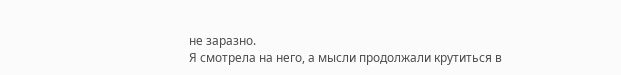не заразно.
Я смотрела на него, а мысли продолжали крутиться в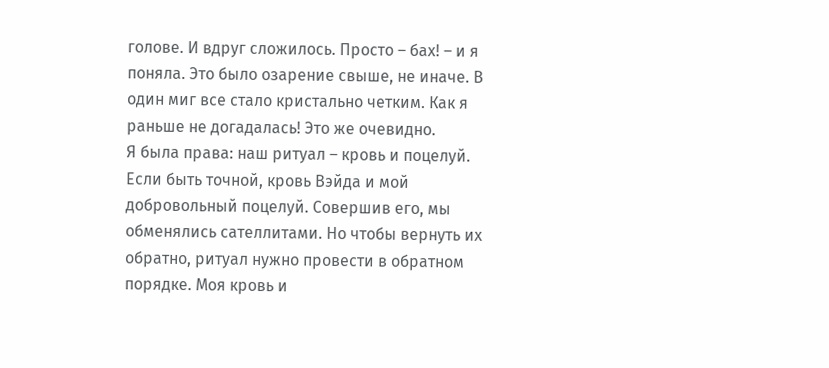голове. И вдруг сложилось. Просто – бах! – и я поняла. Это было озарение свыше, не иначе. В один миг все стало кристально четким. Как я раньше не догадалась! Это же очевидно.
Я была права: наш ритуал – кровь и поцелуй. Если быть точной, кровь Вэйда и мой добровольный поцелуй. Совершив его, мы обменялись сателлитами. Но чтобы вернуть их обратно, ритуал нужно провести в обратном порядке. Моя кровь и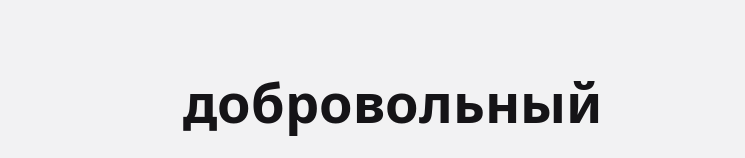добровольный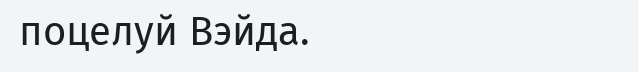поцелуй Вэйда.